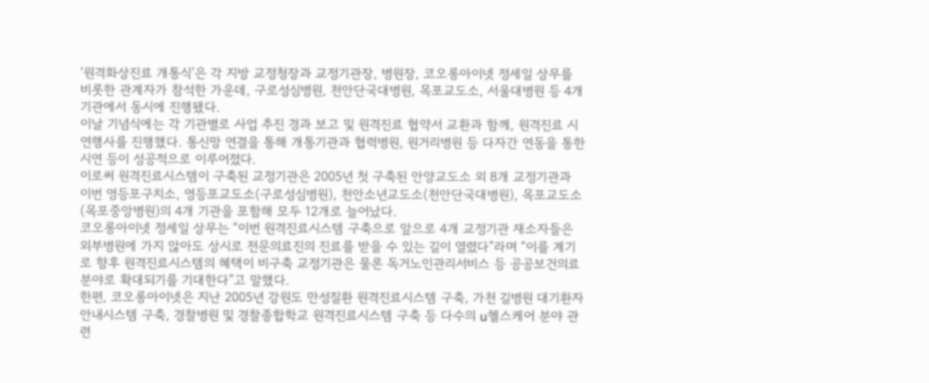‘원격화상진료 개통식’은 각 지방 교정청장과 교정기관장, 병원장, 코오롱아이넷 정세일 상무를 비롯한 관계자가 참석한 가운데, 구로성심병원, 천안단국대병원, 목포교도소, 서울대병원 등 4개 기관에서 동시에 진행됐다.
이날 기념식에는 각 기관별로 사업 추진 경과 보고 및 원격진료 협약서 교환과 함께, 원격진료 시연행사를 진행했다. 통신망 연결을 통해 개통기관과 협력병원, 원거리병원 등 다자간 연동을 통한 시연 등이 성공적으로 이루어졌다.
이로써 원격진료시스템이 구축된 교정기관은 2005년 첫 구축된 안양교도소 외 8개 교정기관과 이번 영등포구치소, 영등포교도소(구로성심병원), 천안소년교도소(천안단국대병원), 목포교도소(목포중앙병원)의 4개 기관을 포함해 모두 12개로 늘어났다.
코오롱아이넷 정세일 상무는 “이번 원격진료시스템 구축으로 앞으로 4개 교정기관 재소자들은 외부병원에 가지 않아도 상시로 전문의료진의 진료를 받을 수 있는 길이 열렸다”라며 “이를 계기로 향후 원격진료시스템의 혜택이 비구축 교정기관은 물론 독거노인관리서비스 등 공공보건의료 분야로 확대되기를 기대한다”고 말했다.
한편, 코오롱아이넷은 지난 2005년 강원도 만성질환 원격진료시스템 구축, 가천 길병원 대기환자 안내시스템 구축, 경찰병원 및 경찰종합학교 원격진료시스템 구축 등 다수의 u헬스케어 분야 관련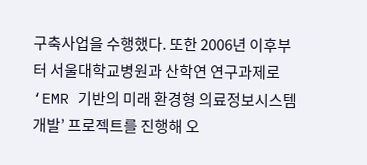구축사업을 수행했다. 또한 2006년 이후부터 서울대학교병원과 산학연 연구과제로 ‘EMR 기반의 미래 환경형 의료정보시스템 개발’ 프로젝트를 진행해 오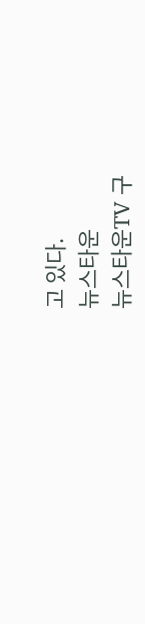고 있다.
뉴스타운
뉴스타운TV 구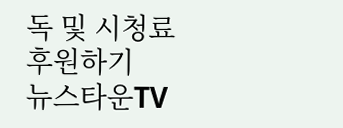독 및 시청료 후원하기
뉴스타운TV